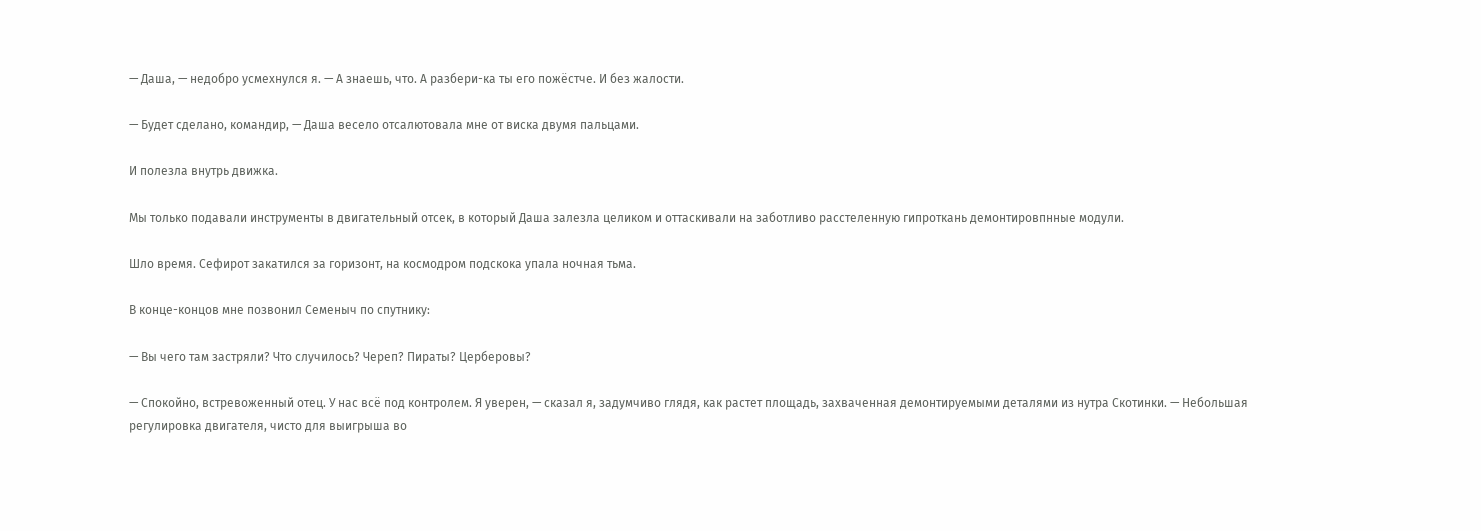— Даша, — недобро усмехнулся я. — А знаешь, что. А разбери-ка ты его пожёстче. И без жалости.

— Будет сделано, командир, — Даша весело отсалютовала мне от виска двумя пальцами.

И полезла внутрь движка.

Мы только подавали инструменты в двигательный отсек, в который Даша залезла целиком и оттаскивали на заботливо расстеленную гипроткань демонтировпнные модули.

Шло время. Сефирот закатился за горизонт, на космодром подскока упала ночная тьма.

В конце-концов мне позвонил Семеныч по спутнику:

— Вы чего там застряли? Что случилось? Череп? Пираты? Церберовы?

— Спокойно, встревоженный отец. У нас всё под контролем. Я уверен, — сказал я, задумчиво глядя, как растет площадь, захваченная демонтируемыми деталями из нутра Скотинки. — Небольшая регулировка двигателя, чисто для выигрыша во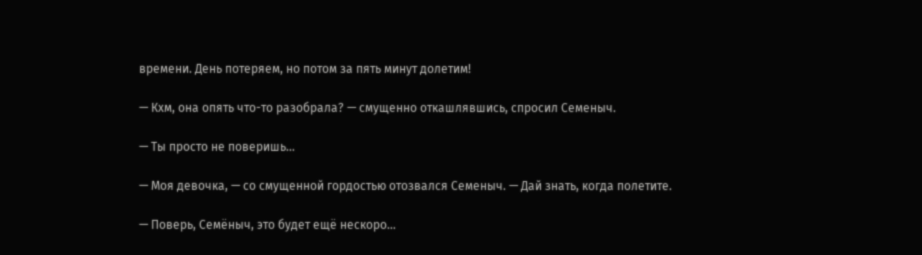времени. День потеряем, но потом за пять минут долетим!

— Кхм, она опять что-то разобрала? — смущенно откашлявшись, спросил Семеныч.

— Ты просто не поверишь…

— Моя девочка, — со смущенной гордостью отозвался Семеныч. — Дай знать, когда полетите.

— Поверь, Семёныч, это будет ещё нескоро…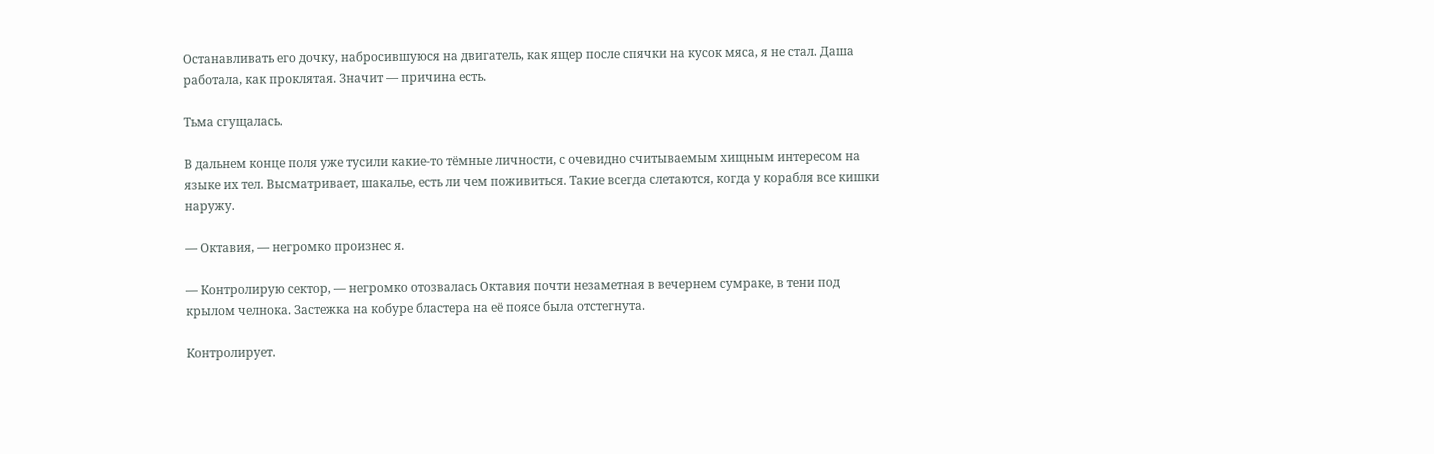Останавливать его дочку, набросившуюся на двигатель, как ящер после спячки на кусок мяса, я не стал. Даша работала, как проклятая. Значит — причина есть.

Тьма сгущалась.

В дальнем конце поля уже тусили какие-то тёмные личности, с очевидно считываемым хищным интересом на языке их тел. Высматривает, шакалье, есть ли чем поживиться. Такие всегда слетаются, когда у корабля все кишки наружу.

— Октавия, — негромко произнес я.

— Контролирую сектор, — негромко отозвалась Октавия почти незаметная в вечернем сумраке, в тени под крылом челнока. Застежка на кобуре бластера на её поясе была отстегнута.

Контролирует.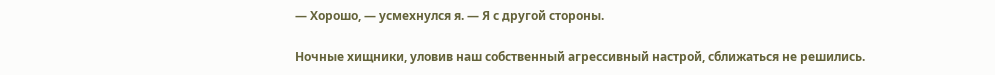— Хорошо, — усмехнулся я. — Я с другой стороны.

Ночные хищники, уловив наш собственный агрессивный настрой, сближаться не решились.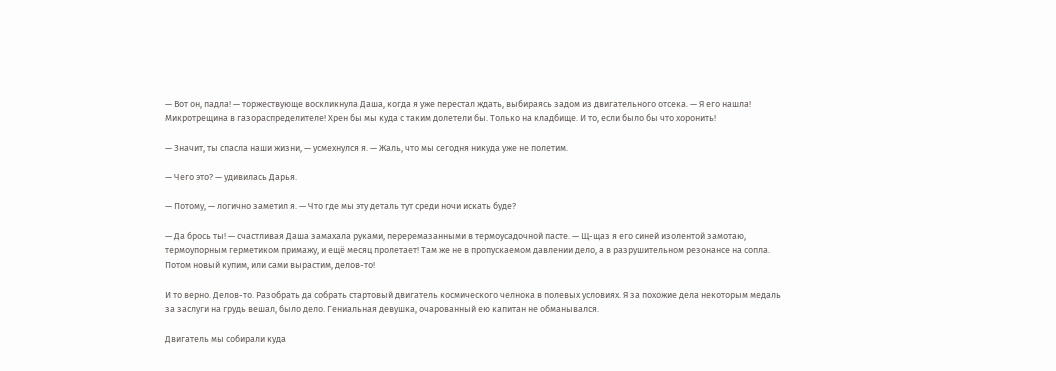— Вот он, падла! — торжествующе воскликнула Даша, когда я уже перестал ждать, выбираясь задом из двигательного отсека. — Я его нашла! Микротрещина в газораспределителе! Хрен бы мы куда с таким долетели бы. Только на кладбище. И то, если было бы что хоронить!

— Значит, ты спасла наши жизни, — усмехнулся я. — Жаль, что мы сегодня никуда уже не полетим.

— Чего это? — удивилась Дарья.

— Потому, — логично заметил я. — Что где мы эту деталь тут среди ночи искать буде?

— Да брось ты! — счастливая Даша замахала руками, переремазанными в термоусадочной пасте. — Щ-щаз я его синей изолентой замотаю, термоупорным герметиком примажу, и ещё месяц пролетает! Там же не в пропускаемом давлении дело, а в разрушительном резонансе на сопла. Потом новый купим, или сами вырастим, делов-то!

И то верно. Делов-то. Разобрать да собрать стартовый двигатель космического челнока в полевых условиях. Я за похожие дела некоторым медаль за заслуги на грудь вешал, было дело. Гениальная девушка, очарованный ею капитан не обманывался.

Двигатель мы собирали куда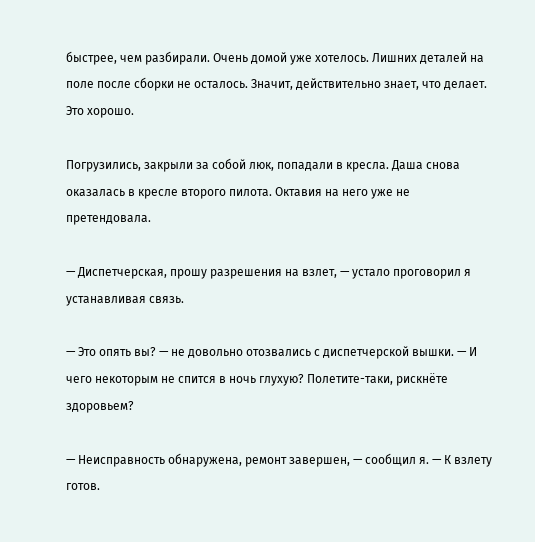быстрее, чем разбирали. Очень домой уже хотелось. Лишних деталей на поле после сборки не осталось. Значит, действительно знает, что делает. Это хорошо.

Погрузились, закрыли за собой люк, попадали в кресла. Даша снова оказалась в кресле второго пилота. Октавия на него уже не претендовала.

— Диспетчерская, прошу разрешения на взлет, — устало проговорил я устанавливая связь.

— Это опять вы? — не довольно отозвались с диспетчерской вышки. — И чего некоторым не спится в ночь глухую? Полетите-таки, рискнёте здоровьем?

— Неисправность обнаружена, ремонт завершен, — сообщил я. — К взлету готов.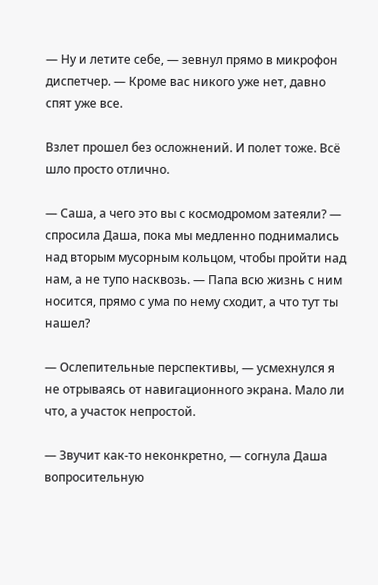— Ну и летите себе, — зевнул прямо в микрофон диспетчер. — Кроме вас никого уже нет, давно спят уже все.

Взлет прошел без осложнений. И полет тоже. Всё шло просто отлично.

— Саша, а чего это вы с космодромом затеяли? — спросила Даша, пока мы медленно поднимались над вторым мусорным кольцом, чтобы пройти над нам, а не тупо насквозь. — Папа всю жизнь с ним носится, прямо с ума по нему сходит, а что тут ты нашел?

— Ослепительные перспективы, — усмехнулся я не отрываясь от навигационного экрана. Мало ли что, а участок непростой.

— Звучит как-то неконкретно, — согнула Даша вопросительную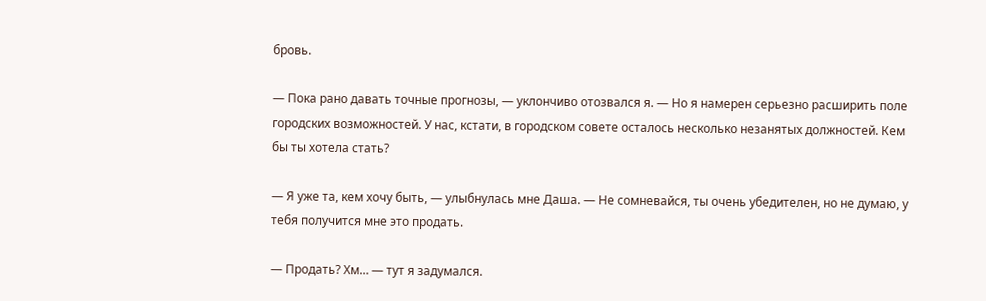бровь.

— Пока рано давать точные прогнозы, — уклончиво отозвался я. — Но я намерен серьезно расширить поле городских возможностей. У нас, кстати, в городском совете осталось несколько незанятых должностей. Кем бы ты хотела стать?

— Я уже та, кем хочу быть, — улыбнулась мне Даша. — Не сомневайся, ты очень убедителен, но не думаю, у тебя получится мне это продать.

— Продать? Хм… — тут я задумался.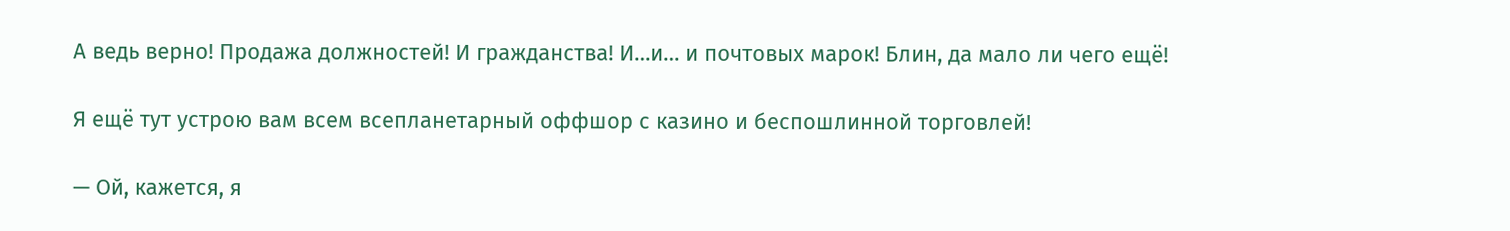А ведь верно! Продажа должностей! И гражданства! И…и… и почтовых марок! Блин, да мало ли чего ещё!

Я ещё тут устрою вам всем всепланетарный оффшор с казино и беспошлинной торговлей!

— Ой, кажется, я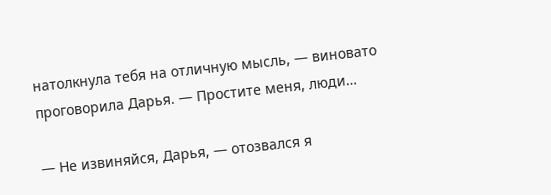натолкнула тебя на отличную мысль, — виновато проговорила Дарья. — Простите меня, люди…

— Не извиняйся, Дарья, — отозвался я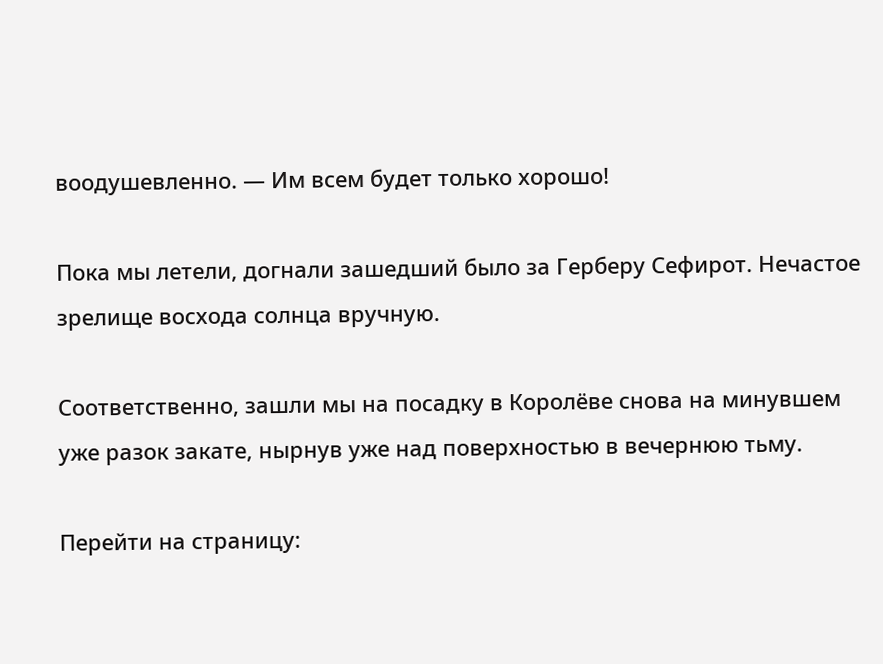воодушевленно. — Им всем будет только хорошо!

Пока мы летели, догнали зашедший было за Герберу Сефирот. Нечастое зрелище восхода солнца вручную.

Соответственно, зашли мы на посадку в Королёве снова на минувшем уже разок закате, нырнув уже над поверхностью в вечернюю тьму.

Перейти на страницу: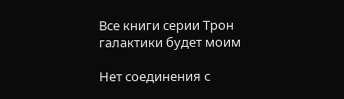Все книги серии Трон галактики будет моим

Нет соединения с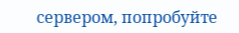сервером, попробуйте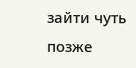зайти чуть позже